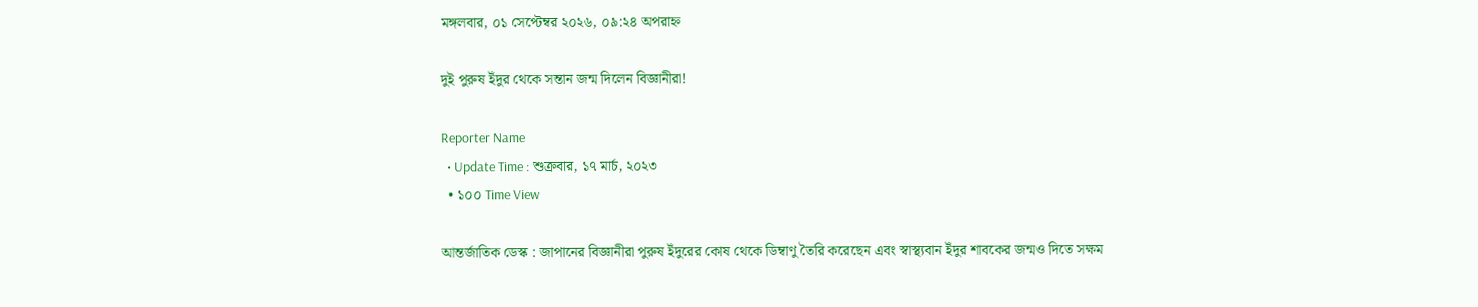মঙ্গলবার, ০১ সেপ্টেম্বর ২০২৬, ০৯:২৪ অপরাহ্ন

দুই পুরুষ ইঁদুর থেকে সন্তান জন্ম দিলেন বিজ্ঞানীরা!

Reporter Name
  • Update Time : শুক্রবার, ১৭ মার্চ, ২০২৩
  • ১০০ Time View

আন্তর্জাতিক ডেস্ক : জাপানের বিজ্ঞানীরা পুরুষ ইঁদুরের কোষ থেকে ডিম্বাণু তৈরি করেছেন এবং স্বাস্থ্যবান ইঁদুর শাবকের জন্মও দিতে সক্ষম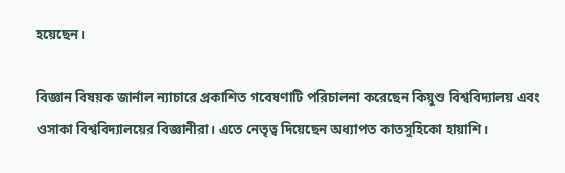হয়েছেন।

বিজ্ঞান বিষয়ক জার্নাল ন্যাচারে প্রকাশিত গবেষণাটি পরিচালনা করেছেন কিয়ুশু বিশ্ববিদ্যালয় এবং ওসাকা বিশ্ববিদ্যালয়ের বিজ্ঞানীরা। এতে নেতৃত্ব দিয়েছেন অধ্যাপত কাতসুহিকো হায়াশি।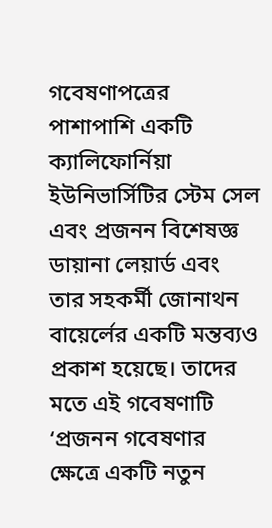গবেষণাপত্রের পাশাপাশি একটি ক্যালিফোর্নিয়া ইউনিভার্সিটির স্টেম সেল এবং প্রজনন বিশেষজ্ঞ ডায়ানা লেয়ার্ড এবং তার সহকর্মী জোনাথন বায়ের্লের একটি মন্তব্যও প্রকাশ হয়েছে। তাদের মতে এই গবেষণাটি ‘প্রজনন গবেষণার ক্ষেত্রে একটি নতুন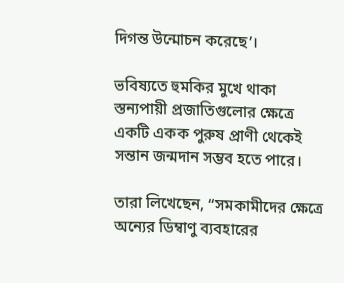দিগন্ত উন্মোচন করেছে’।

ভবিষ্যতে হুমকির মুখে থাকা স্তন্যপায়ী প্রজাতিগুলোর ক্ষেত্রে একটি একক পুরুষ প্রাণী থেকেই সন্তান জন্মদান সম্ভব হতে পারে।

তারা লিখেছেন, ‘‘সমকামীদের ক্ষেত্রে অন্যের ডিম্বাণু ব্যবহারের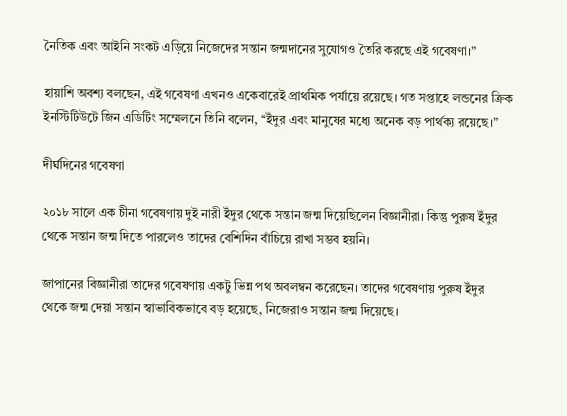নৈতিক এবং আইনি সংকট এড়িয়ে নিজেদের সন্তান জন্মদানের সুযোগও তৈরি করছে এই গবেষণা।”

হায়াশি অবশ্য বলছেন, এই গবেষণা এখনও একেবারেই প্রাথমিক পর্যায়ে রয়েছে। গত সপ্তাহে লন্ডনের ক্রিক ইনস্টিটিউটে জিন এডিটিং সম্মেলনে তিনি বলেন, ‘‘ইঁদুর এবং মানুষের মধ্যে অনেক বড় পার্থক্য রয়েছে।”

দীর্ঘদিনের গবেষণা

২০১৮ সালে এক চীনা গবেষণায় দুই নারী ইঁদুর থেকে সন্তান জন্ম দিয়েছিলেন বিজ্ঞানীরা। কিন্তু পুরুষ ইঁদুর থেকে সন্তান জন্ম দিতে পারলেও তাদের বেশিদিন বাঁচিয়ে রাখা সম্ভব হয়নি।

জাপানের বিজ্ঞানীরা তাদের গবেষণায় একটু ভিন্ন পথ অবলম্বন করেছেন। তাদের গবেষণায় পুরুষ ইঁদুর থেকে জন্ম দেয়া সন্তান স্বাভাবিকভাবে বড় হয়েছে, নিজেরাও সন্তান জন্ম দিয়েছে।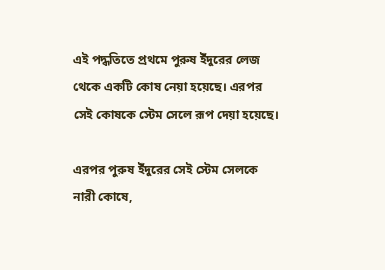এই পদ্ধতিতে প্রথমে পুরুষ ইঁদুরের লেজ থেকে একটি কোষ নেয়া হয়েছে। এরপর সেই কোষকে স্টেম সেলে রূপ দেয়া হয়েছে।

এরপর পুরুষ ইঁদুরের সেই স্টেম সেলকে নারী কোষে,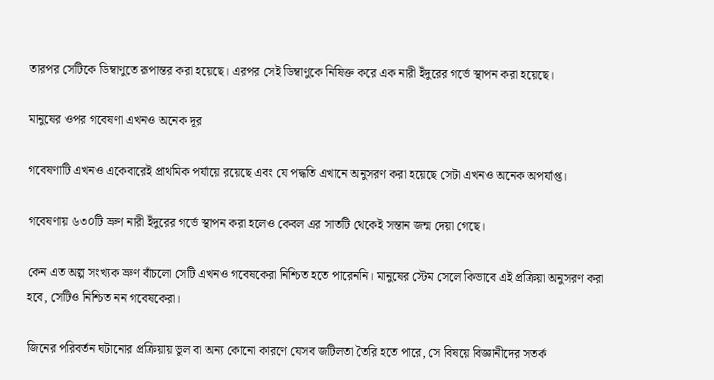তারপর সেটিকে ডিম্বাণুতে রূপান্তর করা হয়েছে। এরপর সেই ডিম্বাণুকে নিষিক্ত করে এক নারী ইঁদুরের গর্ভে স্থাপন করা হয়েছে।

মানুষের ওপর গবেষণা এখনও অনেক দূর

গবেষণাটি এখনও একেবারেই প্রাথমিক পর্যায়ে রয়েছে এবং যে পদ্ধতি এখানে অনুসরণ করা হয়েছে সেটা এখনও অনেক অপর্যাপ্ত।

গবেষণায় ৬৩০টি ভ্রুণ নারী ইঁদুরের গর্ভে স্থাপন করা হলেও কেবল এর সাতটি থেকেই সন্তান জন্ম দেয়া গেছে।

কেন এত অল্প সংখ্যক ভ্রুণ বাঁচলো সেটি এখনও গবেষকেরা নিশ্চিত হতে পারেননি। মানুষের স্টেম সেলে কিভাবে এই প্রক্রিয়া অনুসরণ করা হবে, সেটিও নিশ্চিত নন গবেষকেরা।

জিনের পরিবর্তন ঘটানোর প্রক্রিয়ায় ভুল বা অন্য কোনো কারণে যেসব জটিলতা তৈরি হতে পারে, সে বিষয়ে বিজ্ঞানীদের সতর্ক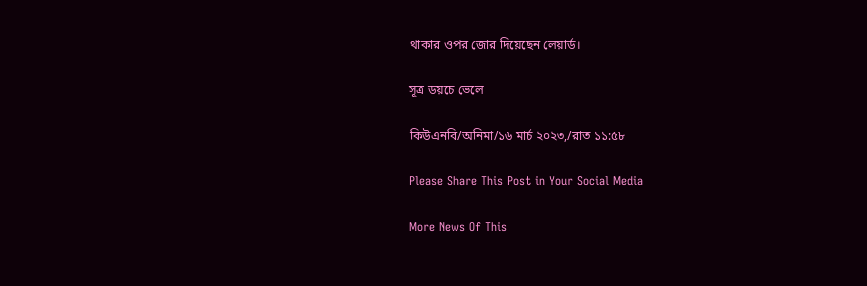থাকার ওপর জোর দিয়েছেন লেয়ার্ড।

সূত্র ডয়চে ভেলে

কিউএনবি/অনিমা/১৬ মার্চ ২০২৩,/রাত ১১:৫৮

Please Share This Post in Your Social Media

More News Of This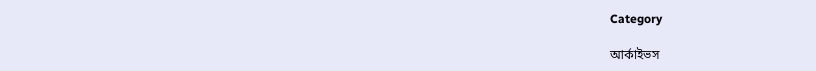Category

আর্কাইভস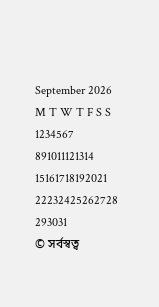September 2026
M T W T F S S
1234567
891011121314
15161718192021
22232425262728
293031
© সর্বস্বত্ব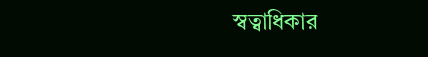স্বত্বাধিকার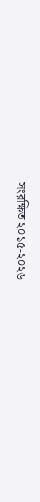সংরক্ষিত ২০১৫-২০২৬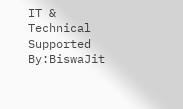IT & Technical Supported By:BiswaJit